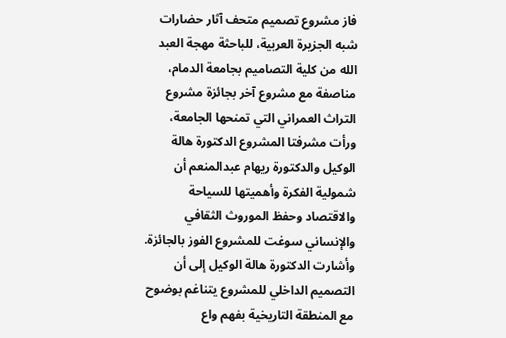فاز مشروع تصميم متحف آثار حضارات شبه الجزيرة العربية، للباحثة مهجة العبد الله من كلية التصاميم بجامعة الدمام، مناصفة مع مشروع آخر بجائزة مشروع التراث العمراني التي تمنحها الجامعة، ورأت مشرفتا المشروع الدكتورة هالة الوكيل والدكتورة ريهام عبدالمنعم أن شمولية الفكرة وأهميتها للسياحة والاقتصاد وحفظ الموروث الثقافي والإنساني سوغت للمشروع الفوز بالجائزة.
وأشارت الدكتورة هالة الوكيل إلى أن التصميم الداخلي للمشروع يتناغم بوضوح مع المنطقة التاريخية بفهم واع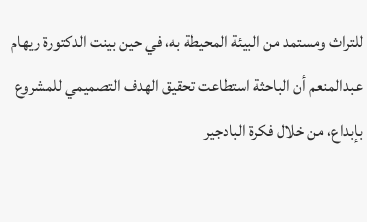للتراث ومستمد من البيئة المحيطة به، في حين بينت الدكتورة ريهام عبدالمنعم أن الباحثة استطاعت تحقيق الهدف التصميمي للمشروع بإبداع، من خلال فكرة البادجير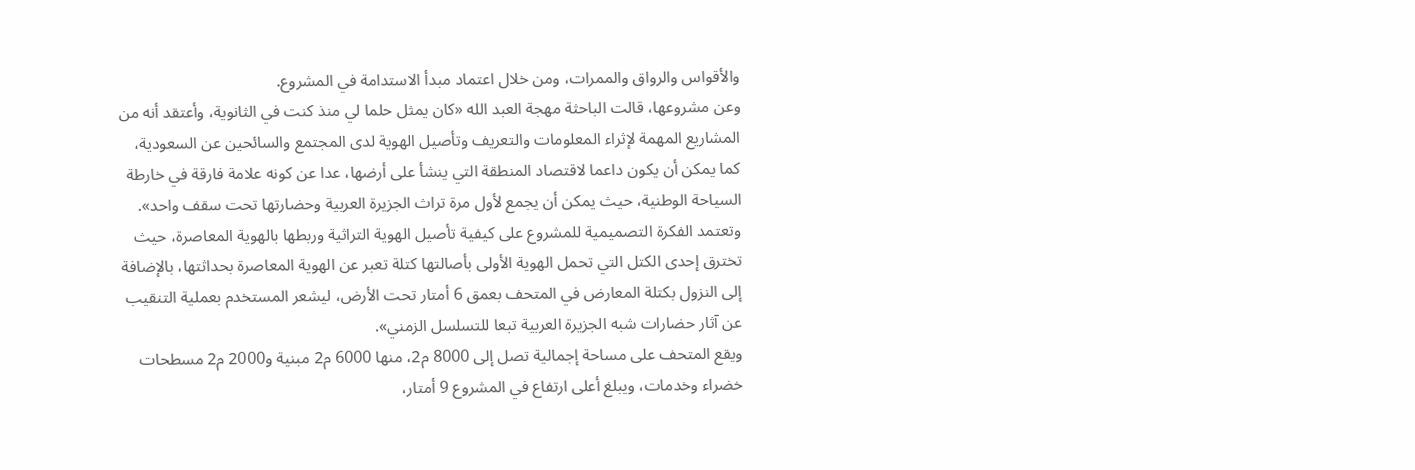والأقواس والرواق والممرات، ومن خلال اعتماد مبدأ الاستدامة في المشروع.
وعن مشروعها، قالت الباحثة مهجة العبد الله «كان يمثل حلما لي منذ كنت في الثانوية، وأعتقد أنه من المشاريع المهمة لإثراء المعلومات والتعريف وتأصيل الهوية لدى المجتمع والسائحين عن السعودية، كما يمكن أن يكون داعما لاقتصاد المنطقة التي ينشأ على أرضها، عدا عن كونه علامة فارقة في خارطة السياحة الوطنية، حيث يمكن أن يجمع لأول مرة تراث الجزيرة العربية وحضارتها تحت سقف واحد».
وتعتمد الفكرة التصميمية للمشروع على كيفية تأصيل الهوية التراثية وربطها بالهوية المعاصرة، حيث تخترق إحدى الكتل التي تحمل الهوية الأولى بأصالتها كتلة تعبر عن الهوية المعاصرة بحداثتها، بالإضافة إلى النزول بكتلة المعارض في المتحف بعمق 6 أمتار تحت الأرض، ليشعر المستخدم بعملية التنقيب عن آثار حضارات شبه الجزيرة العربية تبعا للتسلسل الزمني».
ويقع المتحف على مساحة إجمالية تصل إلى 8000 م2، منها 6000 م2 مبنية و2000 م2 مسطحات خضراء وخدمات، ويبلغ أعلى ارتفاع في المشروع 9 أمتار،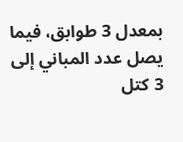بمعدل 3 طوابق، فيما يصل عدد المباني إلى 3 كتل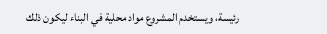رئيسة، ويستخدم المشروع مواد محلية في البناء ليكون ذلك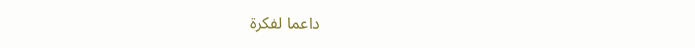داعما لفكرة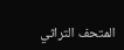المتحف التراثي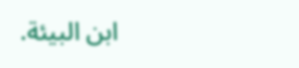ابن البيئة.